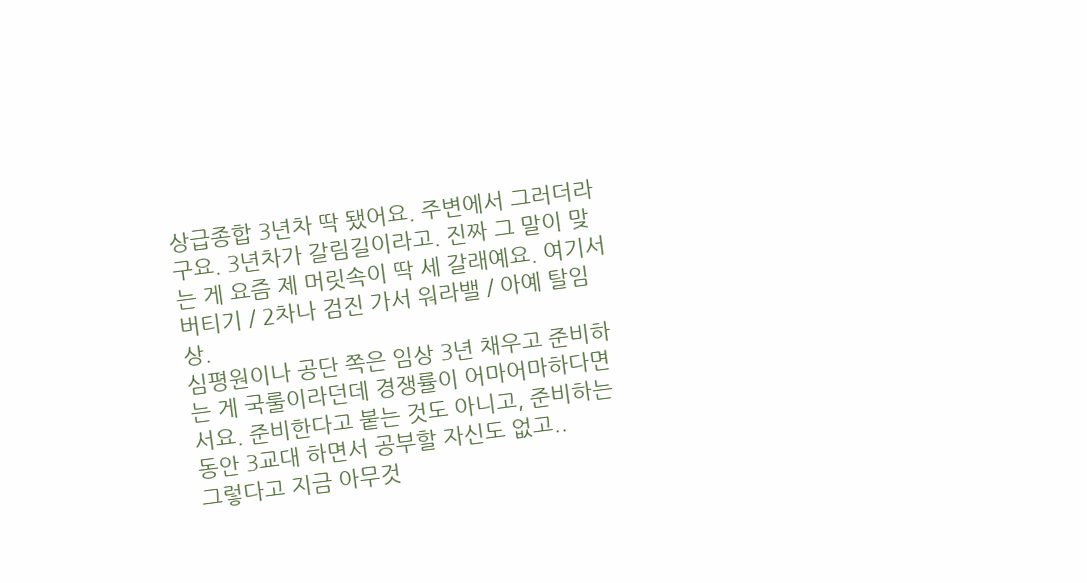상급종합 3년차 딱 됐어요. 주변에서 그러더라구요. 3년차가 갈림길이라고. 진짜 그 말이 맞는 게 요즘 제 머릿속이 딱 세 갈래예요. 여기서 버티기 / 2차나 검진 가서 워라밸 / 아예 탈임상.
심평원이나 공단 쪽은 임상 3년 채우고 준비하는 게 국룰이라던데 경쟁률이 어마어마하다면서요. 준비한다고 붙는 것도 아니고, 준비하는 동안 3교대 하면서 공부할 자신도 없고..
그렇다고 지금 아무것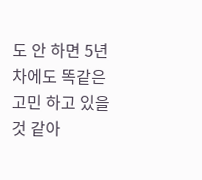도 안 하면 5년차에도 똑같은 고민 하고 있을 것 같아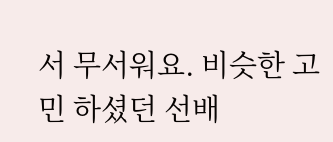서 무서워요. 비슷한 고민 하셨던 선배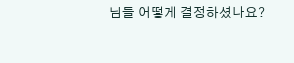님들 어떻게 결정하셨나요?